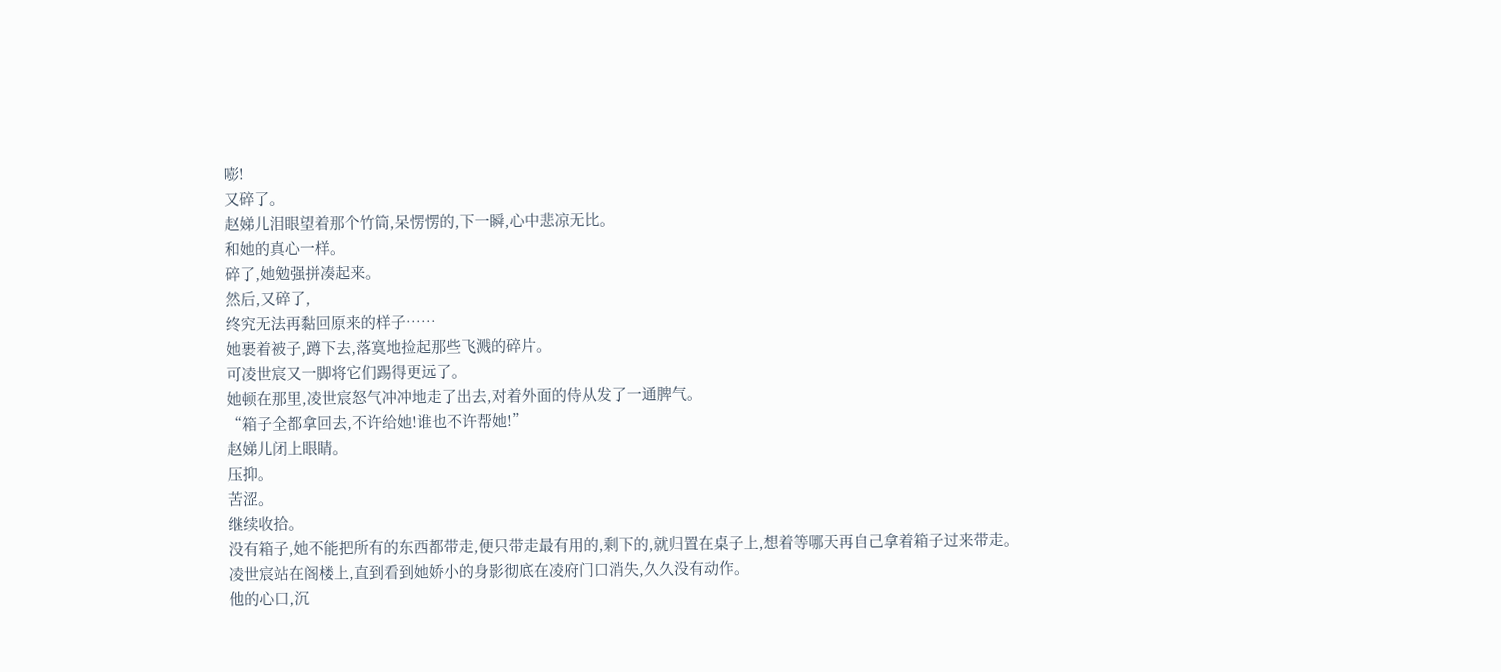嘭!
又碎了。
赵娣儿泪眼望着那个竹筒,呆愣愣的,下一瞬,心中悲凉无比。
和她的真心一样。
碎了,她勉强拼凑起来。
然后,又碎了,
终究无法再黏回原来的样子……
她裹着被子,蹲下去,落寞地捡起那些飞溅的碎片。
可凌世宸又一脚将它们踢得更远了。
她顿在那里,凌世宸怒气冲冲地走了出去,对着外面的侍从发了一通脾气。
“箱子全都拿回去,不许给她!谁也不许帮她!”
赵娣儿闭上眼睛。
压抑。
苦涩。
继续收拾。
没有箱子,她不能把所有的东西都带走,便只带走最有用的,剩下的,就归置在桌子上,想着等哪天再自己拿着箱子过来带走。
凌世宸站在阁楼上,直到看到她娇小的身影彻底在凌府门口消失,久久没有动作。
他的心口,沉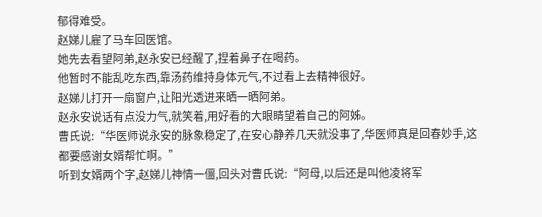郁得难受。
赵娣儿雇了马车回医馆。
她先去看望阿弟,赵永安已经醒了,捏着鼻子在喝药。
他暂时不能乱吃东西,靠汤药维持身体元气,不过看上去精神很好。
赵娣儿打开一扇窗户,让阳光透进来晒一晒阿弟。
赵永安说话有点没力气,就笑着,用好看的大眼睛望着自己的阿姊。
曹氏说:“华医师说永安的脉象稳定了,在安心静养几天就没事了,华医师真是回春妙手,这都要感谢女婿帮忙啊。”
听到女婿两个字,赵娣儿神情一僵,回头对曹氏说:“阿母,以后还是叫他凌将军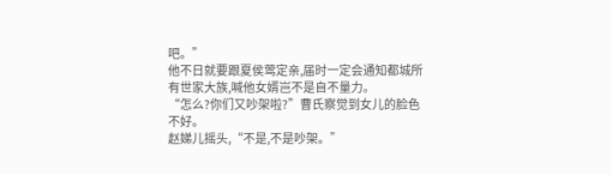吧。”
他不日就要跟夏侯莺定亲,届时一定会通知都城所有世家大族,喊他女婿岂不是自不量力。
“怎么?你们又吵架啦?”曹氏察觉到女儿的脸色不好。
赵娣儿摇头,“不是,不是吵架。”